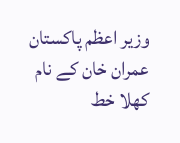وزیر اعظم پاکستان عمران خان کے نام کھلا خط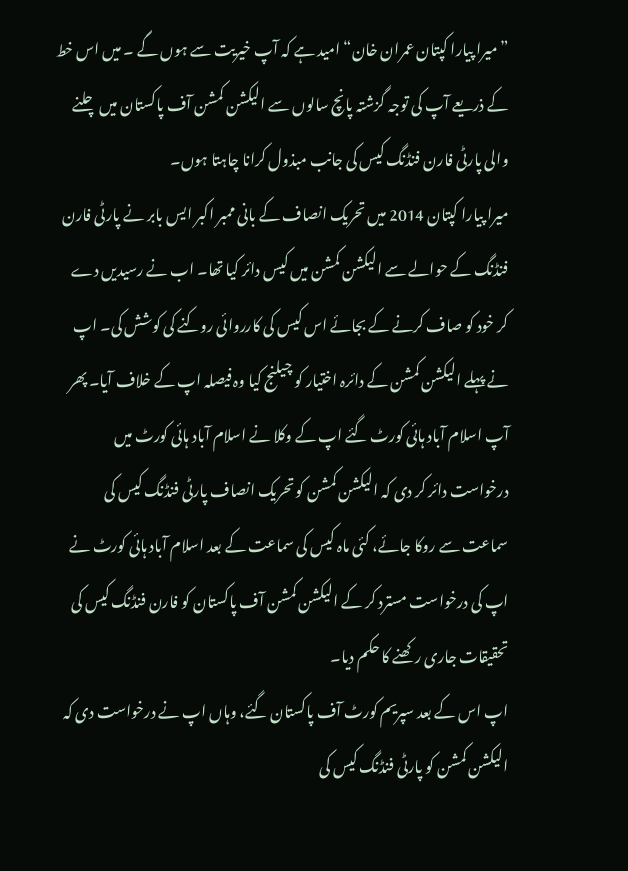”میرا پیارا کپتان عمران خان“ امید ہے کہ آپ خیریت سے ہوں گے ۔ میں اس خط کے ذریعے آپ کی توجہ گزشتہ پانچ سالوں سے الیکشن کمشن آف پاکستان میں چلنے والی پارٹی فارن فنڈنگ کیس کی جانب مبذول کرانا چاہتا ہوں۔
میرا پیارا کپتان 2014 میں تحریک انصاف کے بانی ممبر اکبر ایس بابر نے پارٹی فارن فنڈنگ کے حوالے سے الیکشن کمشن میں کیس دائر کیا تھا۔ اب نے رسیدیں دے کر خود کو صاف کرنے کے بجائے اس کیس کی کارروائی روکنے کی کوشش کی۔ اپ نے پہلے الیکشن کمشن کے دائرہ اختیار کو چیلنج کیا وہ فیصلہ اپ کے خلاف آیا۔ پھر آپ اسلام آباد ہائی کورٹ گئے اپ کے وکلا نے اسلام آباد ہائی کورٹ میں درخواست دائر کر دی کہ الیکشن کمشن کو تحریک انصاف پارٹی فنڈنگ کیس کی سماعت سے روکا جائے، کئی ماہ کیس کی سماعت کے بعد اسلام آباد ہائی کورٹ نے اپ کی درخواست مسترد کر کے الیکشن کمشن آف پاکستان کو فارن فنڈنگ کیس کی تحقیقات جاری رکھنے کا حکم دیا۔
اپ اس کے بعد سپریم کورٹ آف پاکستان گئے، وہاں اپ نے درخواست دی کہ الیکشن کمشن کو پارٹی فنڈنگ کیس کی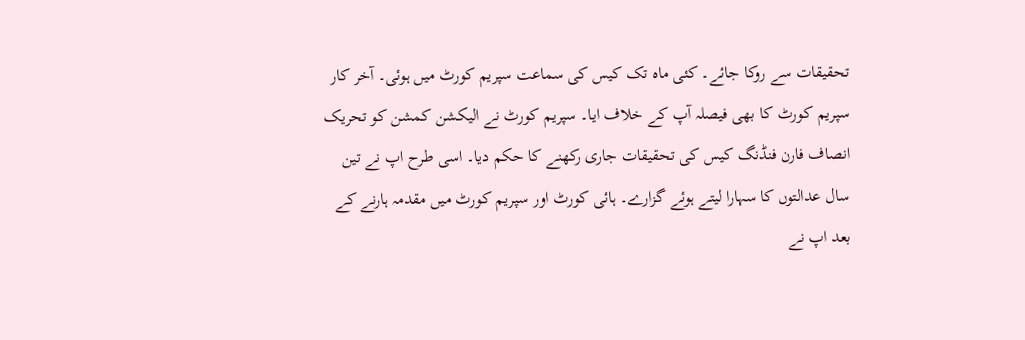تحقیقات سے روکا جائے۔ کئی ماہ تک کیس کی سماعت سپریم کورٹ میں ہوئی۔ آخر کار سپریم کورٹ کا بھی فیصلہ آپ کے خلاف ایا۔ سپریم کورٹ نے الیکشن کمشن کو تحریک انصاف فارن فنڈنگ کیس کی تحقیقات جاری رکھنے کا حکم دیا۔ اسی طرح اپ نے تین سال عدالتوں کا سہارا لیتے ہوئے گزارے۔ ہائی کورٹ اور سپریم کورٹ میں مقدمہ ہارنے کے بعد اپ نے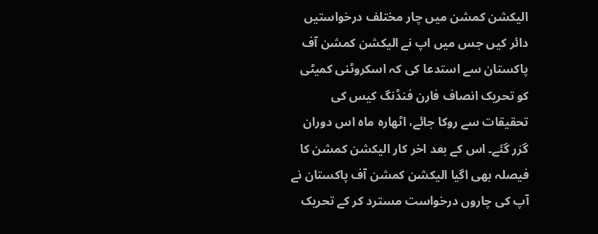الیکشن کمشن میں چار مختلف درخواستیں دائر کیں جس میں اپ نے الیکشن کمشن آف پاکستان سے استدعا کی کہ اسکروٹنی کمیٹی کو تحریک انصاف فارن فنڈنگ کیس کی تحقیقات سے روکا جائے، اٹھارہ ماہ اس دوران گزر گئے۔ اس کے بعد اخر کار الیکشن کمشن کا فیصلہ بھی اگیا الیکشن کمشن آف پاکستان نے آپ کی چاروں درخواست مسترد کر کے تحریک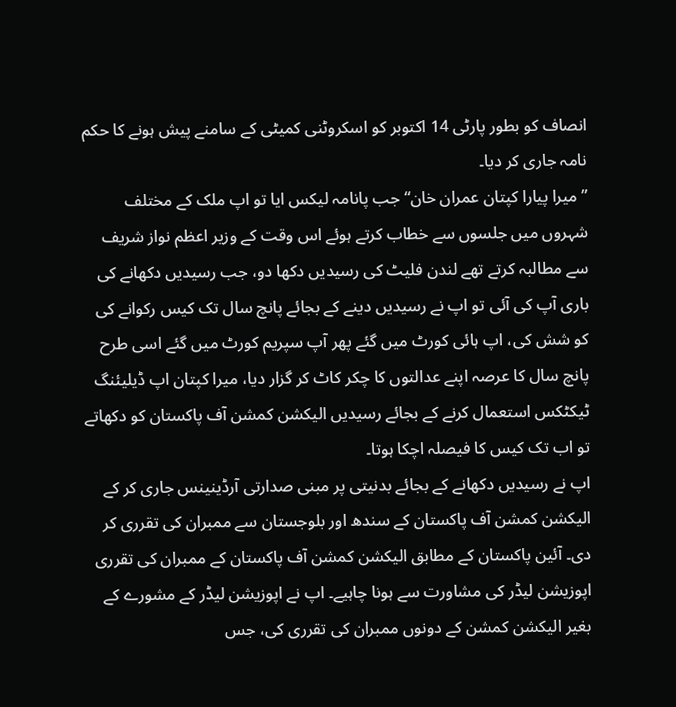انصاف کو بطور پارٹی 14 اکتوبر کو اسکروٹنی کمیٹی کے سامنے پیش ہونے کا حکم نامہ جاری کر دیا۔
”میرا پیارا کپتان عمران خان“ جب پانامہ لیکس ایا تو اپ ملک کے مختلف شہروں میں جلسوں سے خطاب کرتے ہوئے اس وقت کے وزیر اعظم نواز شریف سے مطالبہ کرتے تھے لندن فلیٹ کی رسیدیں دکھا دو، جب رسیدیں دکھانے کی باری آپ کی آئی تو اپ نے رسیدیں دینے کے بجائے پانچ سال تک کیس رکوانے کی کو شش کی، اپ ہائی کورٹ میں گئے پھر آپ سپریم کورٹ میں گئے اسی طرح پانچ سال کا عرصہ اپنے عدالتوں کا چکر کاٹ کر گزار دیا، میرا کپتان اپ ڈیلیئنگ ٹیکٹکس استعمال کرنے کے بجائے رسیدیں الیکشن کمشن آف پاکستان کو دکھاتے تو اب تک کیس کا فیصلہ اچکا ہوتا۔
اپ نے رسیدیں دکھانے کے بجائے بدنیتی پر مبنی صدارتی آرڈینینس جاری کر کے الیکشن کمشن آف پاکستان کے سندھ اور بلوجستان سے ممبران کی تقرری کر دی۔ آئین پاکستان کے مطابق الیکشن کمشن آف پاکستان کے ممبران کی تقرری اپوزیشن لیڈر کی مشاورت سے ہونا چاہیے۔ اپ نے اپوزیشن لیڈر کے مشورے کے بغیر الیکشن کمشن کے دونوں ممبران کی تقرری کی، جس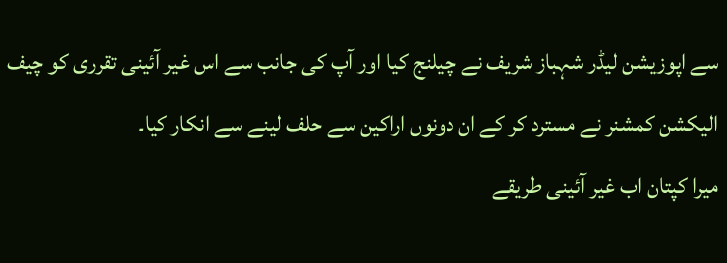سے اپوزیشن لیڈر شہباز شریف نے چیلنج کیا اور آپ کی جانب سے اس غیر آئینی تقرری کو چیف الیکشن کمشنر نے مسترد کر کے ان دونوں اراکین سے حلف لینے سے انکار کیا۔
میرا کپتان اب غیر آئینی طریقے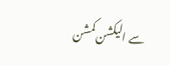سے الیکشن کمشن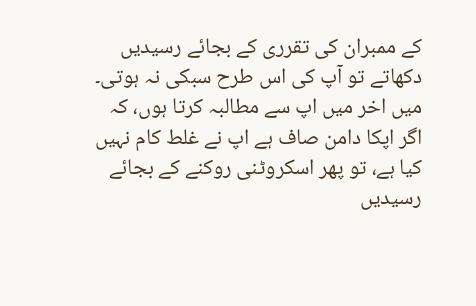کے ممبران کی تقرری کے بجائے رسیدیں دکھاتے تو آپ کی اس طرح سبکی نہ ہوتی۔
میں اخر میں اپ سے مطالبہ کرتا ہوں، کہ اگر اپکا دامن صاف ہے اپ نے غلط کام نہیں کیا ہے، تو پھر اسکروٹنی روکنے کے بجائے رسیدیں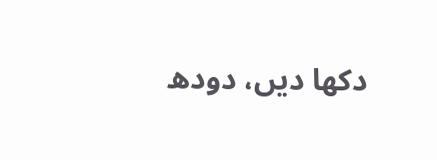دکھا دیں، دودھ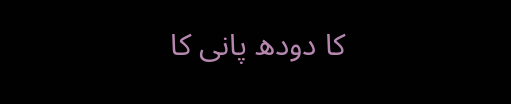کا دودھ پانی کا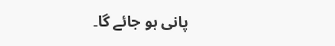پانی ہو جائے گا۔